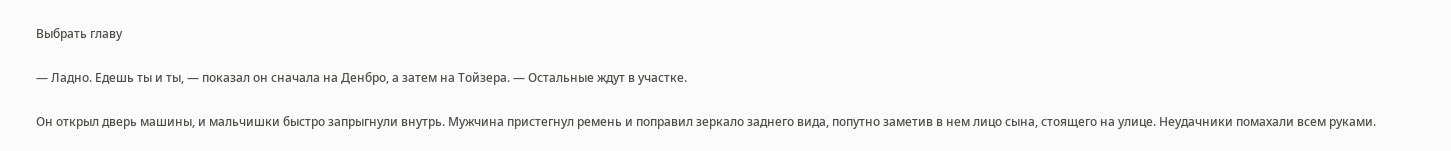Выбрать главу

— Ладно. Едешь ты и ты, — показал он сначала на Денбро, а затем на Тойзера. — Остальные ждут в участке.

Он открыл дверь машины, и мальчишки быстро запрыгнули внутрь. Мужчина пристегнул ремень и поправил зеркало заднего вида, попутно заметив в нем лицо сына, стоящего на улице. Неудачники помахали всем руками.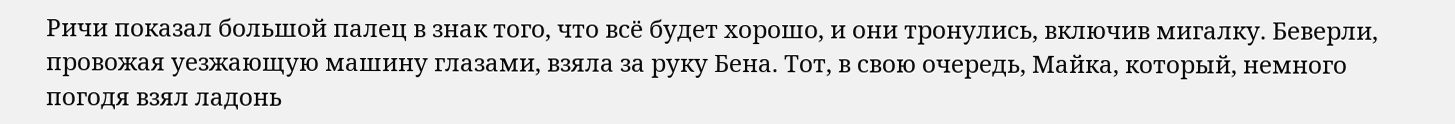Ричи показал большой палец в знак того, что всё будет хорошо, и они тронулись, включив мигалку. Беверли, провожая уезжающую машину глазами, взяла за руку Бена. Тот, в свою очередь, Майка, который, немного погодя взял ладонь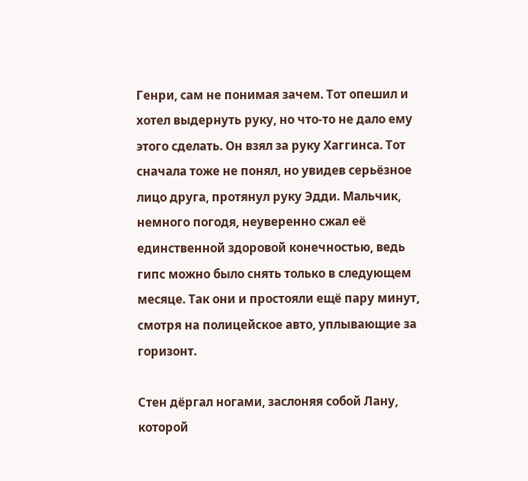Генри, сам не понимая зачем. Тот опешил и хотел выдернуть руку, но что-то не дало ему этого сделать. Он взял за руку Хаггинса. Тот сначала тоже не понял, но увидев серьёзное лицо друга, протянул руку Эдди. Мальчик, немного погодя, неуверенно сжал её единственной здоровой конечностью, ведь гипс можно было снять только в следующем месяце. Так они и простояли ещё пару минут, смотря на полицейское авто, уплывающие за горизонт.

Стен дёргал ногами, заслоняя собой Лану, которой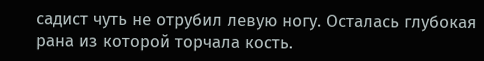садист чуть не отрубил левую ногу. Осталась глубокая рана из которой торчала кость.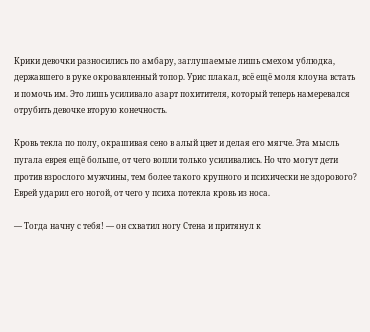Крики девочки разносились по амбару, заглушаемые лишь смехом ублюдка, державшего в руке окровавленный топор. Урис плакал, всё ещё моля клоуна встать и помочь им. Это лишь усиливало азарт похитителя, который теперь намеревался отрубить девочке вторую конечность.

Кровь текла по полу, окрашивая сено в алый цвет и делая его мягче. Эта мысль пугала еврея ещё больше, от чего вопли только усиливались. Но что могут дети против взрослого мужчины, тем более такого крупного и психически не здорового? Еврей ударил его ногой, от чего у психа потекла кровь из носа.

— Тогда начну с тебя! — он схватил ногу Стена и притянул к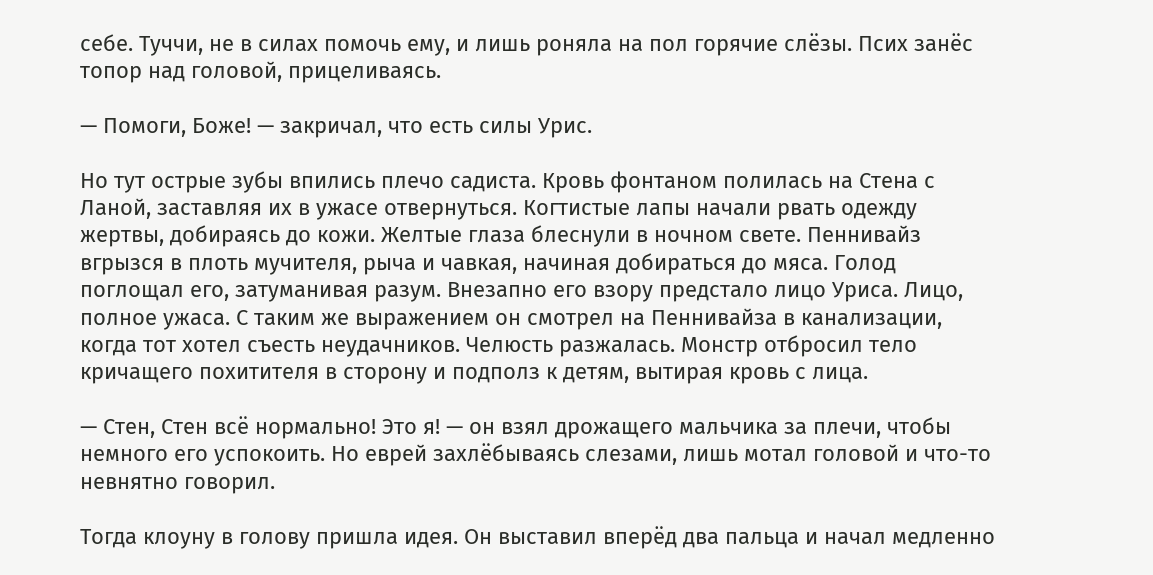себе. Туччи, не в силах помочь ему, и лишь роняла на пол горячие слёзы. Псих занёс топор над головой, прицеливаясь.

— Помоги, Боже! — закричал, что есть силы Урис.

Но тут острые зубы впились плечо садиста. Кровь фонтаном полилась на Стена с Ланой, заставляя их в ужасе отвернуться. Когтистые лапы начали рвать одежду жертвы, добираясь до кожи. Желтые глаза блеснули в ночном свете. Пеннивайз вгрызся в плоть мучителя, рыча и чавкая, начиная добираться до мяса. Голод поглощал его, затуманивая разум. Внезапно его взору предстало лицо Уриса. Лицо, полное ужаса. С таким же выражением он смотрел на Пеннивайза в канализации, когда тот хотел съесть неудачников. Челюсть разжалась. Монстр отбросил тело кричащего похитителя в сторону и подполз к детям, вытирая кровь с лица.

— Стен, Стен всё нормально! Это я! — он взял дрожащего мальчика за плечи, чтобы немного его успокоить. Но еврей захлёбываясь слезами, лишь мотал головой и что-то невнятно говорил.

Тогда клоуну в голову пришла идея. Он выставил вперёд два пальца и начал медленно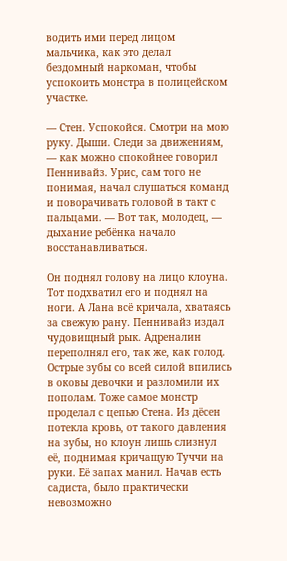водить ими перед лицом мальчика, как это делал бездомный наркоман, чтобы успокоить монстра в полицейском участке.

— Стен. Успокойся. Смотри на мою руку. Дыши. Следи за движениям, — как можно спокойнее говорил Пеннивайз. Урис, сам того не понимая, начал слушаться команд и поворачивать головой в такт с пальцами. — Вот так, молодец, — дыхание ребёнка начало восстанавливаться.

Он поднял голову на лицо клоуна. Тот подхватил его и поднял на ноги. А Лана всё кричала, хватаясь за свежую рану. Пеннивайз издал чудовищный рык. Адреналин переполнял его, так же, как голод. Острые зубы со всей силой впились в оковы девочки и разломили их пополам. Тоже самое монстр проделал с цепью Стена. Из дёсен потекла кровь, от такого давления на зубы, но клоун лишь слизнул её, поднимая кричащую Туччи на руки. Её запах манил. Начав есть садиста, было практически невозможно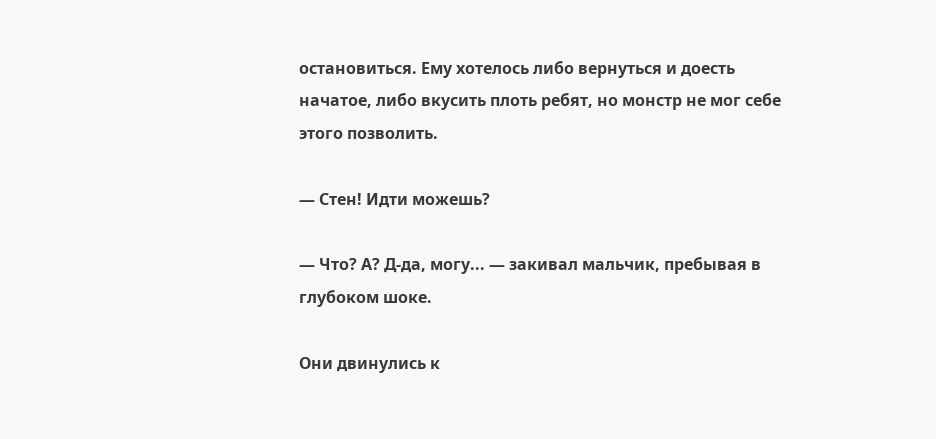остановиться. Ему хотелось либо вернуться и доесть начатое, либо вкусить плоть ребят, но монстр не мог себе этого позволить.

— Стен! Идти можешь?

— Что? А? Д-да, могу... — закивал мальчик, пребывая в глубоком шоке.

Они двинулись к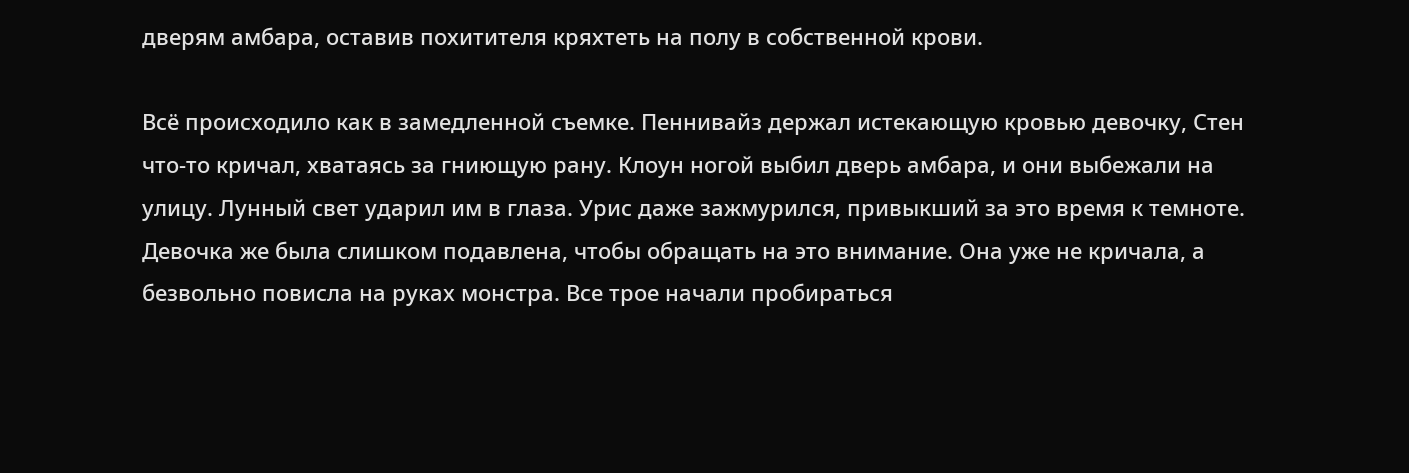дверям амбара, оставив похитителя кряхтеть на полу в собственной крови.

Всё происходило как в замедленной съемке. Пеннивайз держал истекающую кровью девочку, Стен что-то кричал, хватаясь за гниющую рану. Клоун ногой выбил дверь амбара, и они выбежали на улицу. Лунный свет ударил им в глаза. Урис даже зажмурился, привыкший за это время к темноте. Девочка же была слишком подавлена, чтобы обращать на это внимание. Она уже не кричала, а безвольно повисла на руках монстра. Все трое начали пробираться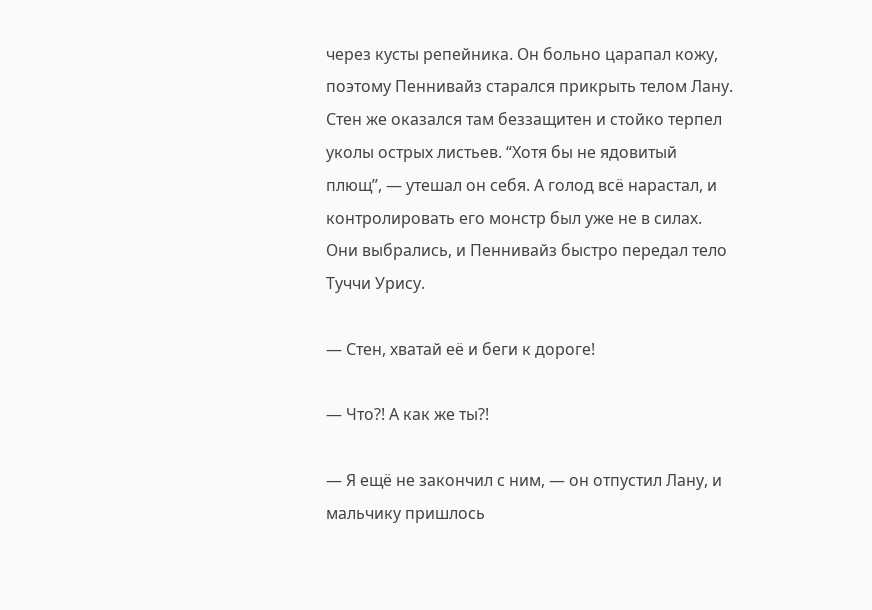через кусты репейника. Он больно царапал кожу, поэтому Пеннивайз старался прикрыть телом Лану. Стен же оказался там беззащитен и стойко терпел уколы острых листьев. “Хотя бы не ядовитый плющ”, — утешал он себя. А голод всё нарастал, и контролировать его монстр был уже не в силах. Они выбрались, и Пеннивайз быстро передал тело Туччи Урису.

— Стен, хватай её и беги к дороге!

— Что?! А как же ты?!

— Я ещё не закончил с ним, — он отпустил Лану, и мальчику пришлось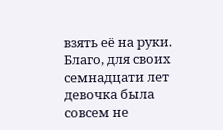взять её на руки. Благо, для своих семнадцати лет девочка была совсем не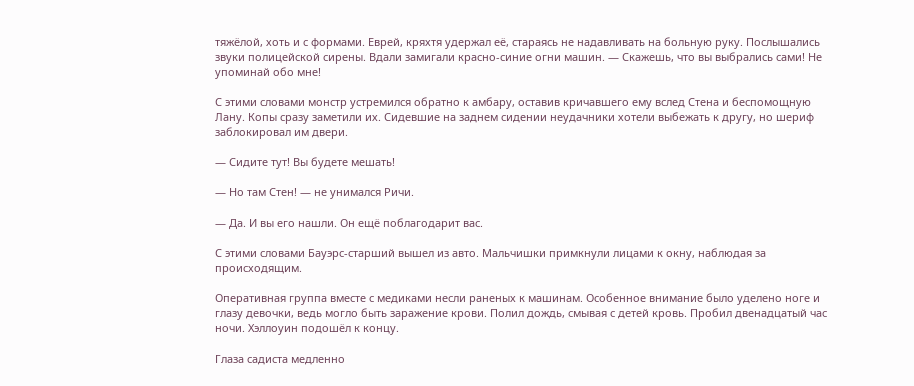тяжёлой, хоть и с формами. Еврей, кряхтя удержал её, стараясь не надавливать на больную руку. Послышались звуки полицейской сирены. Вдали замигали красно-синие огни машин. — Скажешь, что вы выбрались сами! Не упоминай обо мне!

С этими словами монстр устремился обратно к амбару, оставив кричавшего ему вслед Стена и беспомощную Лану. Копы сразу заметили их. Сидевшие на заднем сидении неудачники хотели выбежать к другу, но шериф заблокировал им двери.

— Сидите тут! Вы будете мешать!

— Но там Стен! — не унимался Ричи.

— Да. И вы его нашли. Он ещё поблагодарит вас.

С этими словами Бауэрс-старший вышел из авто. Мальчишки примкнули лицами к окну, наблюдая за происходящим.

Оперативная группа вместе с медиками несли раненых к машинам. Особенное внимание было уделено ноге и глазу девочки, ведь могло быть заражение крови. Полил дождь, смывая с детей кровь. Пробил двенадцатый час ночи. Хэллоуин подошёл к концу.

Глаза садиста медленно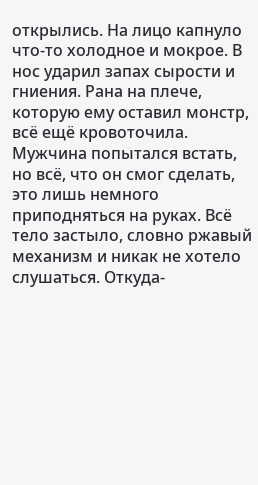открылись. На лицо капнуло что-то холодное и мокрое. В нос ударил запах сырости и гниения. Рана на плече, которую ему оставил монстр, всё ещё кровоточила. Мужчина попытался встать, но всё, что он смог сделать, это лишь немного приподняться на руках. Всё тело застыло, словно ржавый механизм и никак не хотело слушаться. Откуда-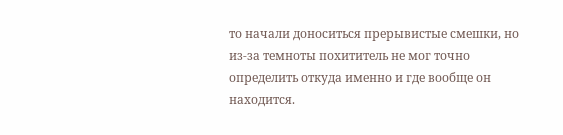то начали доноситься прерывистые смешки, но из-за темноты похититель не мог точно определить откуда именно и где вообще он находится.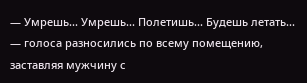— Умрешь... Умрешь... Полетишь... Будешь летать... — голоса разносились по всему помещению, заставляя мужчину с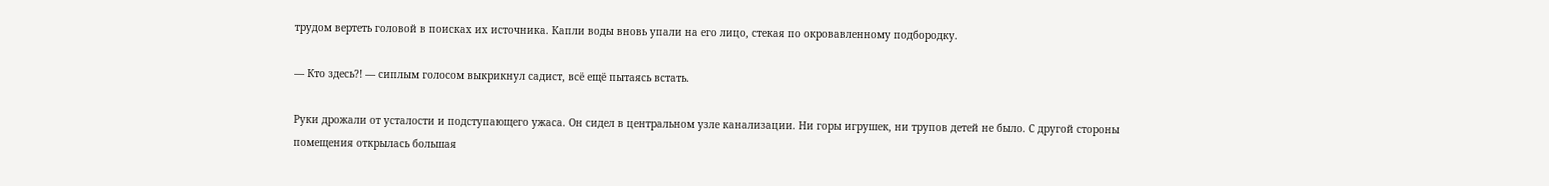трудом вертеть головой в поисках их источника. Капли воды вновь упали на его лицо, стекая по окровавленному подбородку.

— Кто здесь?! — сиплым голосом выкрикнул садист, всё ещё пытаясь встать.

Руки дрожали от усталости и подступающего ужаса. Он сидел в центральном узле канализации. Ни горы игрушек, ни трупов детей не было. С другой стороны помещения открылась большая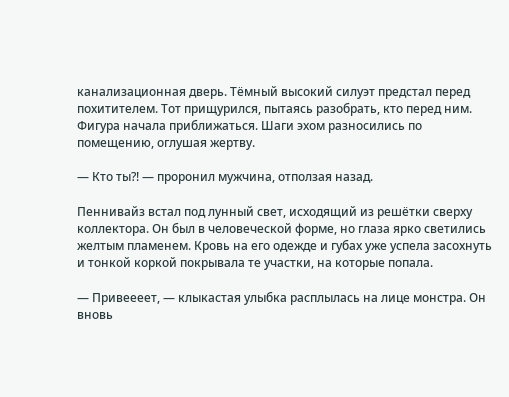канализационная дверь. Тёмный высокий силуэт предстал перед похитителем. Тот прищурился, пытаясь разобрать, кто перед ним. Фигура начала приближаться. Шаги эхом разносились по помещению, оглушая жертву.

— Кто ты?! — проронил мужчина, отползая назад.

Пеннивайз встал под лунный свет, исходящий из решётки сверху коллектора. Он был в человеческой форме, но глаза ярко светились желтым пламенем. Кровь на его одежде и губах уже успела засохнуть и тонкой коркой покрывала те участки, на которые попала.

— Привеееет, — клыкастая улыбка расплылась на лице монстра. Он вновь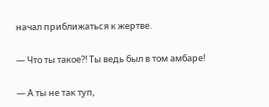начал приближаться к жертве.

— Что ты такое?! Ты ведь был в том амбаре!

— А ты не так туп,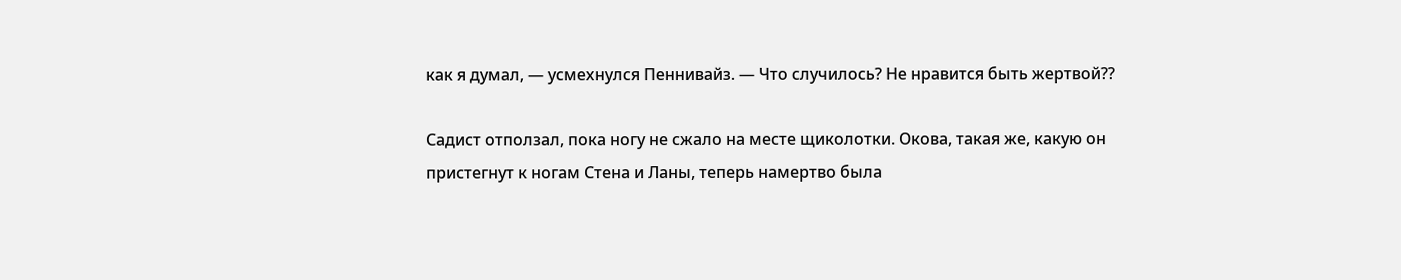как я думал, — усмехнулся Пеннивайз. — Что случилось? Не нравится быть жертвой??

Садист отползал, пока ногу не сжало на месте щиколотки. Окова, такая же, какую он пристегнут к ногам Стена и Ланы, теперь намертво была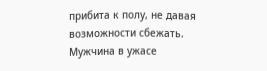прибита к полу, не давая возможности сбежать. Мужчина в ужасе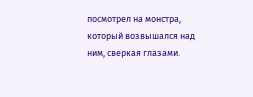посмотрел на монстра, который возвышался над ним, сверкая глазами.